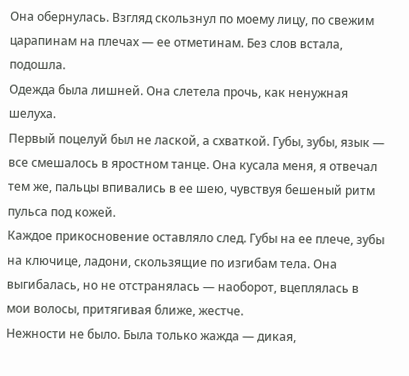Она обернулась. Взгляд скользнул по моему лицу, по свежим царапинам на плечах — ее отметинам. Без слов встала, подошла.
Одежда была лишней. Она слетела прочь, как ненужная шелуха.
Первый поцелуй был не лаской, а схваткой. Губы, зубы, язык — все смешалось в яростном танце. Она кусала меня, я отвечал тем же, пальцы впивались в ее шею, чувствуя бешеный ритм пульса под кожей.
Каждое прикосновение оставляло след. Губы на ее плече, зубы на ключице, ладони, скользящие по изгибам тела. Она выгибалась, но не отстранялась — наоборот, вцеплялась в мои волосы, притягивая ближе, жестче.
Нежности не было. Была только жажда — дикая,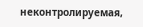неконтролируемая,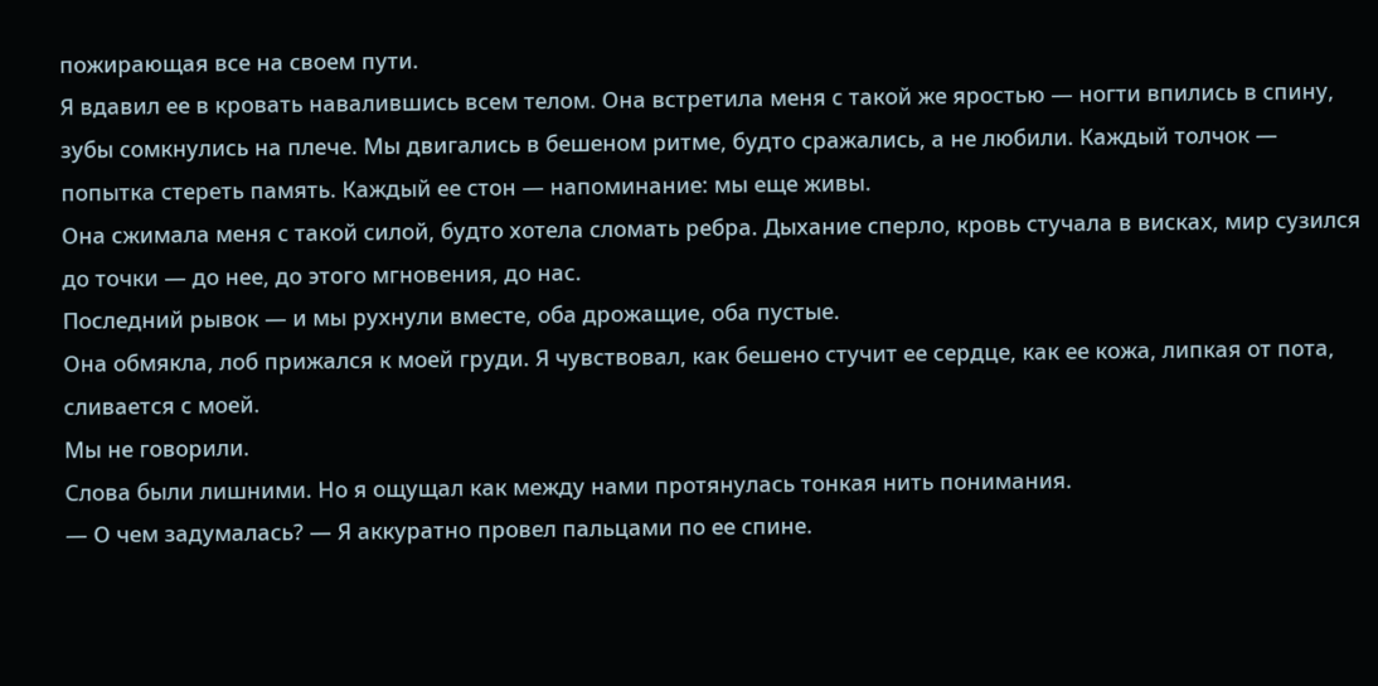пожирающая все на своем пути.
Я вдавил ее в кровать навалившись всем телом. Она встретила меня с такой же яростью — ногти впились в спину, зубы сомкнулись на плече. Мы двигались в бешеном ритме, будто сражались, а не любили. Каждый толчок — попытка стереть память. Каждый ее стон — напоминание: мы еще живы.
Она сжимала меня с такой силой, будто хотела сломать ребра. Дыхание сперло, кровь стучала в висках, мир сузился до точки — до нее, до этого мгновения, до нас.
Последний рывок — и мы рухнули вместе, оба дрожащие, оба пустые.
Она обмякла, лоб прижался к моей груди. Я чувствовал, как бешено стучит ее сердце, как ее кожа, липкая от пота, сливается с моей.
Мы не говорили.
Слова были лишними. Но я ощущал как между нами протянулась тонкая нить понимания.
— О чем задумалась? — Я аккуратно провел пальцами по ее спине.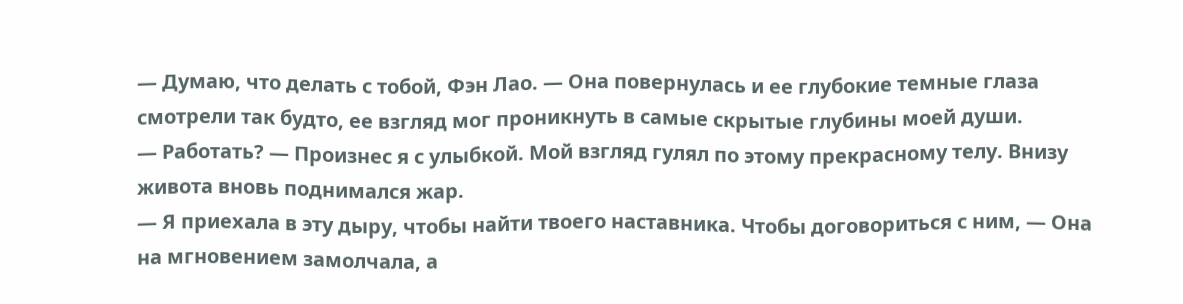— Думаю, что делать с тобой, Фэн Лао. — Она повернулась и ее глубокие темные глаза смотрели так будто, ее взгляд мог проникнуть в самые скрытые глубины моей души.
— Работать? — Произнес я с улыбкой. Мой взгляд гулял по этому прекрасному телу. Внизу живота вновь поднимался жар.
— Я приехала в эту дыру, чтобы найти твоего наставника. Чтобы договориться с ним, — Она на мгновением замолчала, а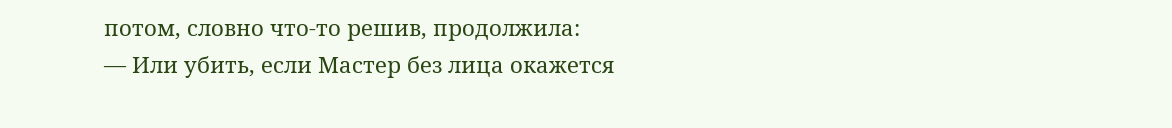потом, словно что-то решив, продолжила:
— Или убить, если Мастер без лица окажется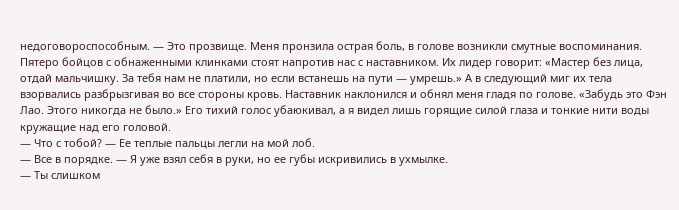недоговороспособным. — Это прозвище. Меня пронзила острая боль, в голове возникли смутные воспоминания. Пятеро бойцов с обнаженными клинками стоят напротив нас с наставником. Их лидер говорит: «Мастер без лица, отдай мальчишку. За тебя нам не платили, но если встанешь на пути — умрешь.» А в следующий миг их тела взорвались разбрызгивая во все стороны кровь. Наставник наклонился и обнял меня гладя по голове. «Забудь это Фэн Лао. Этого никогда не было.» Его тихий голос убаюкивал, а я видел лишь горящие силой глаза и тонкие нити воды кружащие над его головой.
— Что с тобой? — Ее теплые пальцы легли на мой лоб.
— Все в порядке. — Я уже взял себя в руки, но ее губы искривились в ухмылке.
— Ты слишком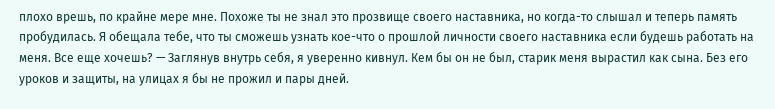плохо врешь, по крайне мере мне. Похоже ты не знал это прозвище своего наставника, но когда-то слышал и теперь память пробудилась. Я обещала тебе, что ты сможешь узнать кое-что о прошлой личности своего наставника если будешь работать на меня. Все еще хочешь? — Заглянув внутрь себя, я уверенно кивнул. Кем бы он не был, старик меня вырастил как сына. Без его уроков и защиты, на улицах я бы не прожил и пары дней.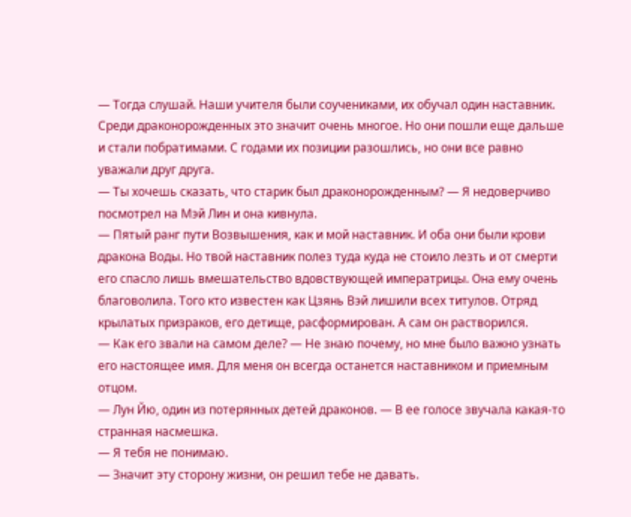— Тогда слушай. Наши учителя были соучениками, их обучал один наставник. Среди драконорожденных это значит очень многое. Но они пошли еще дальше и стали побратимами. С годами их позиции разошлись, но они все равно уважали друг друга.
— Ты хочешь сказать, что старик был драконорожденным? — Я недоверчиво посмотрел на Мэй Лин и она кивнула.
— Пятый ранг пути Возвышения, как и мой наставник. И оба они были крови дракона Воды. Но твой наставник полез туда куда не стоило лезть и от смерти его спасло лишь вмешательство вдовствующей императрицы. Она ему очень благоволила. Того кто известен как Цзянь Вэй лишили всех титулов. Отряд крылатых призраков, его детище, расформирован. А сам он растворился.
— Как его звали на самом деле? — Не знаю почему, но мне было важно узнать его настоящее имя. Для меня он всегда останется наставником и приемным отцом.
— Лун Йю, один из потерянных детей драконов. — В ее голосе звучала какая-то странная насмешка.
— Я тебя не понимаю.
— Значит эту сторону жизни, он решил тебе не давать.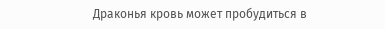Драконья кровь может пробудиться в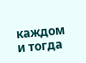каждом и тогда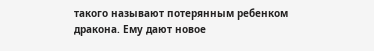такого называют потерянным ребенком дракона. Ему дают новое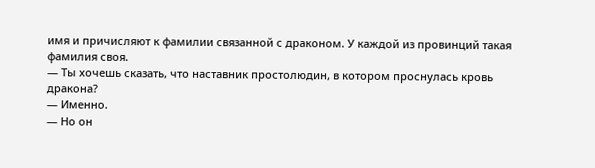имя и причисляют к фамилии связанной с драконом. У каждой из провинций такая фамилия своя.
— Ты хочешь сказать, что наставник простолюдин, в котором проснулась кровь дракона?
— Именно.
— Но он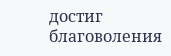достиг благоволения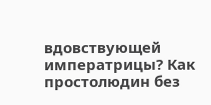вдовствующей императрицы? Как простолюдин без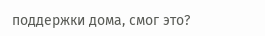поддержки дома, смог это?